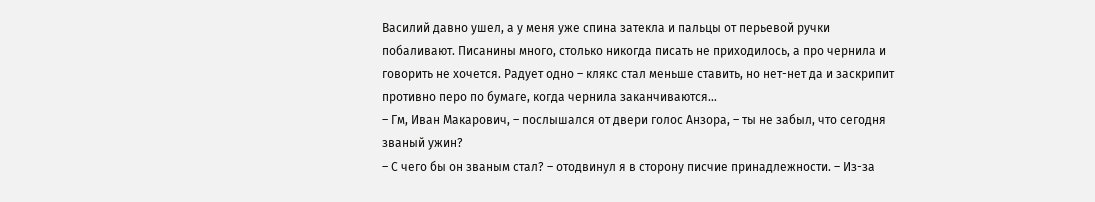Василий давно ушел, а у меня уже спина затекла и пальцы от перьевой ручки побаливают. Писанины много, столько никогда писать не приходилось, а про чернила и говорить не хочется. Радует одно – клякс стал меньше ставить, но нет-нет да и заскрипит противно перо по бумаге, когда чернила заканчиваются…
– Гм, Иван Макарович, – послышался от двери голос Анзора, – ты не забыл, что сегодня званый ужин?
– С чего бы он званым стал? – отодвинул я в сторону писчие принадлежности. – Из-за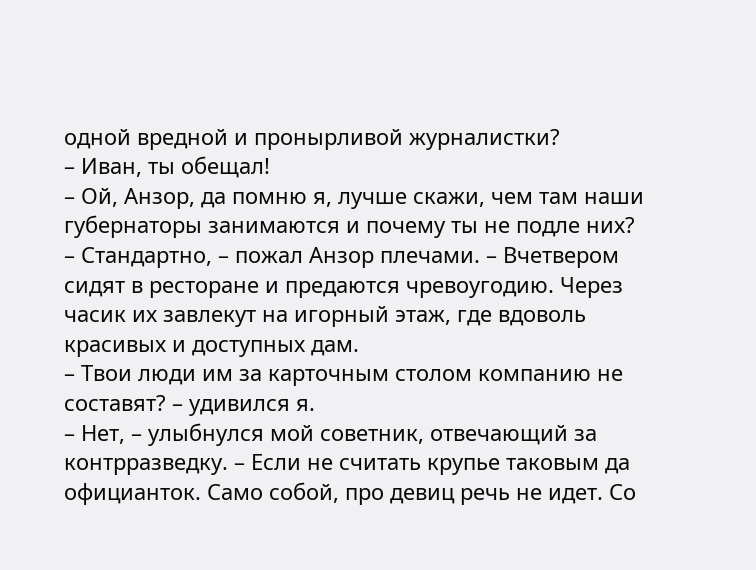одной вредной и пронырливой журналистки?
– Иван, ты обещал!
– Ой, Анзор, да помню я, лучше скажи, чем там наши губернаторы занимаются и почему ты не подле них?
– Стандартно, – пожал Анзор плечами. – Вчетвером сидят в ресторане и предаются чревоугодию. Через часик их завлекут на игорный этаж, где вдоволь красивых и доступных дам.
– Твои люди им за карточным столом компанию не составят? – удивился я.
– Нет, – улыбнулся мой советник, отвечающий за контрразведку. – Если не считать крупье таковым да официанток. Само собой, про девиц речь не идет. Со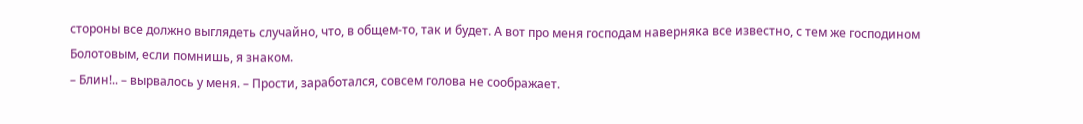стороны все должно выглядеть случайно, что, в общем-то, так и будет. А вот про меня господам наверняка все известно, с тем же господином Болотовым, если помнишь, я знаком.
– Блин!.. – вырвалось у меня. – Прости, заработался, совсем голова не соображает.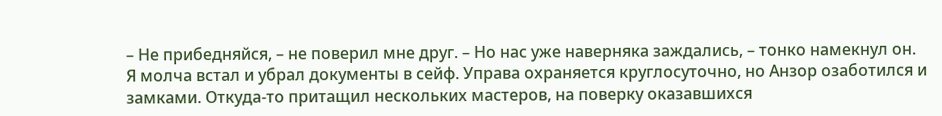– Не прибедняйся, – не поверил мне друг. – Но нас уже наверняка заждались, – тонко намекнул он.
Я молча встал и убрал документы в сейф. Управа охраняется круглосуточно, но Анзор озаботился и замками. Откуда-то притащил нескольких мастеров, на поверку оказавшихся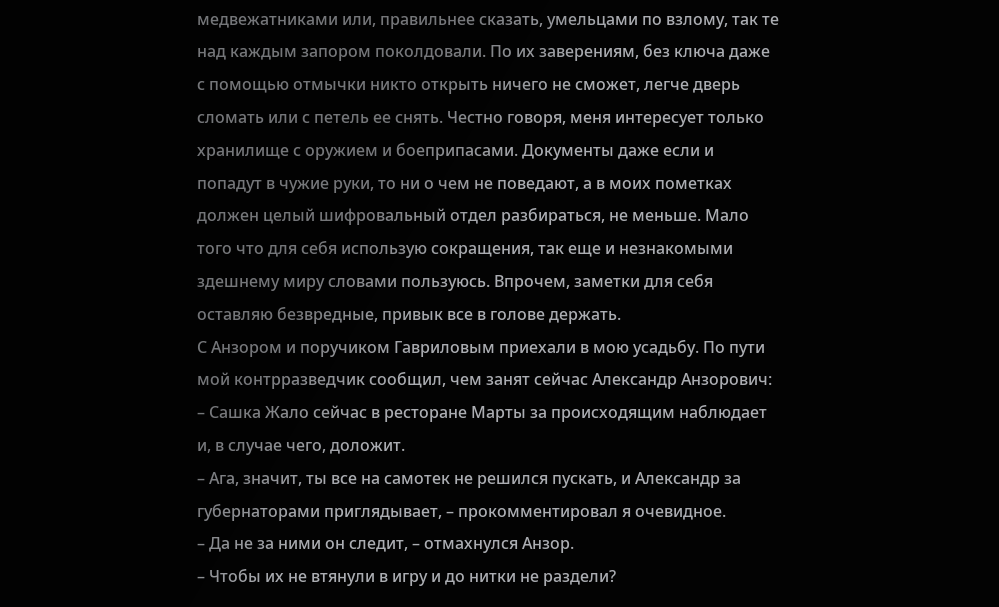медвежатниками или, правильнее сказать, умельцами по взлому, так те над каждым запором поколдовали. По их заверениям, без ключа даже с помощью отмычки никто открыть ничего не сможет, легче дверь сломать или с петель ее снять. Честно говоря, меня интересует только хранилище с оружием и боеприпасами. Документы даже если и попадут в чужие руки, то ни о чем не поведают, а в моих пометках должен целый шифровальный отдел разбираться, не меньше. Мало того что для себя использую сокращения, так еще и незнакомыми здешнему миру словами пользуюсь. Впрочем, заметки для себя оставляю безвредные, привык все в голове держать.
С Анзором и поручиком Гавриловым приехали в мою усадьбу. По пути мой контрразведчик сообщил, чем занят сейчас Александр Анзорович:
– Сашка Жало сейчас в ресторане Марты за происходящим наблюдает и, в случае чего, доложит.
– Ага, значит, ты все на самотек не решился пускать, и Александр за губернаторами приглядывает, – прокомментировал я очевидное.
– Да не за ними он следит, – отмахнулся Анзор.
– Чтобы их не втянули в игру и до нитки не раздели?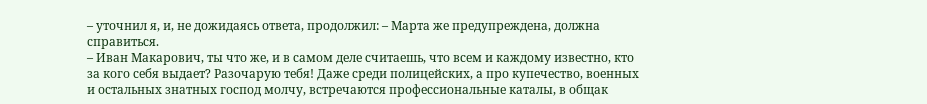– уточнил я, и, не дожидаясь ответа, продолжил: – Марта же предупреждена, должна справиться.
– Иван Макарович, ты что же, и в самом деле считаешь, что всем и каждому известно, кто за кого себя выдает? Разочарую тебя! Даже среди полицейских, а про купечество, военных и остальных знатных господ молчу, встречаются профессиональные каталы, в общак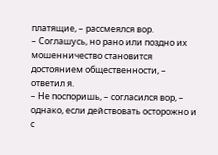платящие, – рассмеялся вор.
– Соглашусь, но рано или поздно их мошенничество становится достоянием общественности, – ответил я.
– Не поспоришь, – согласился вор, – однако, если действовать осторожно и с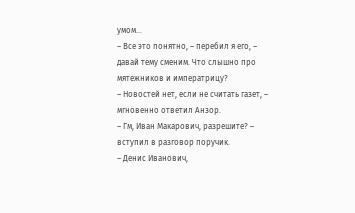умом…
– Все это понятно, – перебил я его, – давай тему сменим. Что слышно про мятежников и императрицу?
– Новостей нет, если не считать газет, – мгновенно ответил Анзор.
– Гм, Иван Макарович, разрешите? – вступил в разговор поручик.
– Денис Иванович,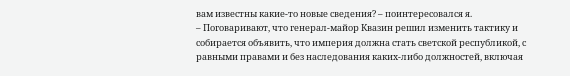вам известны какие-то новые сведения? – поинтересовался я.
– Поговаривают, что генерал-майор Квазин решил изменить тактику и собирается объявить, что империя должна стать светской республикой, с равными правами и без наследования каких-либо должностей, включая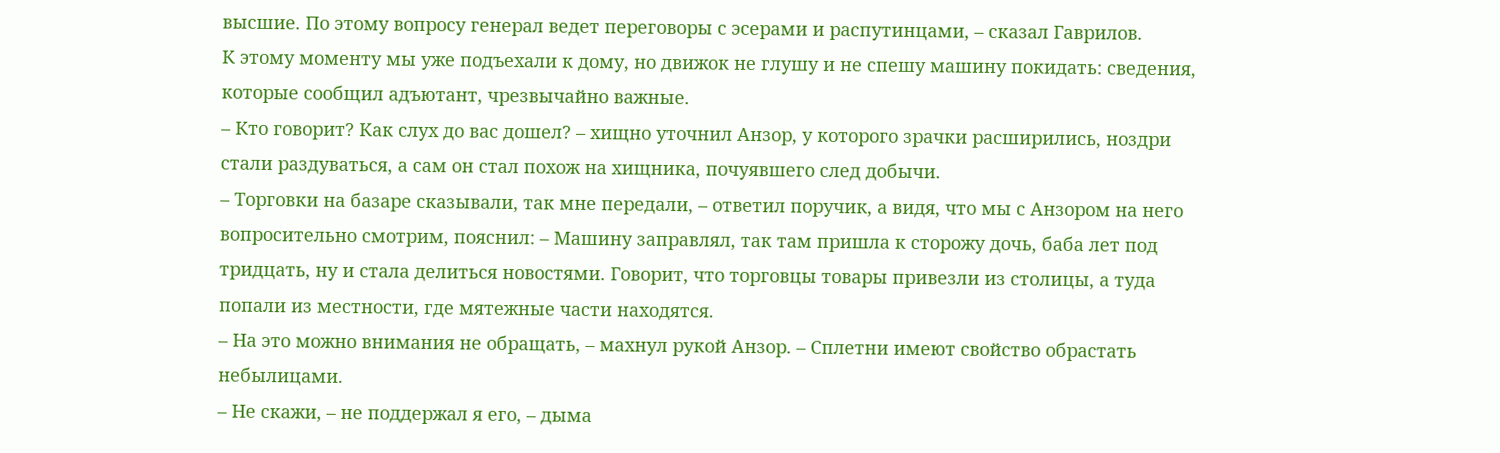высшие. По этому вопросу генерал ведет переговоры с эсерами и распутинцами, – сказал Гаврилов.
К этому моменту мы уже подъехали к дому, но движок не глушу и не спешу машину покидать: сведения, которые сообщил адъютант, чрезвычайно важные.
– Кто говорит? Как слух до вас дошел? – хищно уточнил Анзор, у которого зрачки расширились, ноздри стали раздуваться, а сам он стал похож на хищника, почуявшего след добычи.
– Торговки на базаре сказывали, так мне передали, – ответил поручик, а видя, что мы с Анзором на него вопросительно смотрим, пояснил: – Машину заправлял, так там пришла к сторожу дочь, баба лет под тридцать, ну и стала делиться новостями. Говорит, что торговцы товары привезли из столицы, а туда попали из местности, где мятежные части находятся.
– На это можно внимания не обращать, – махнул рукой Анзор. – Сплетни имеют свойство обрастать небылицами.
– Не скажи, – не поддержал я его, – дыма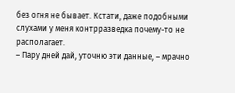без огня не бывает. Кстати, даже подобными слухами у меня контрразведка почему-то не располагает.
– Пару дней дай, уточню эти данные, – мрачно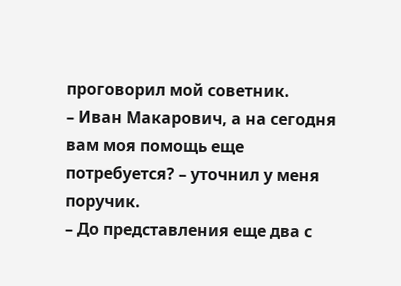проговорил мой советник.
– Иван Макарович, а на сегодня вам моя помощь еще потребуется? – уточнил у меня поручик.
– До представления еще два с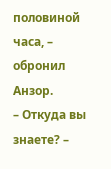половиной часа, – обронил Анзор.
– Откуда вы знаете? –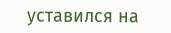уставился на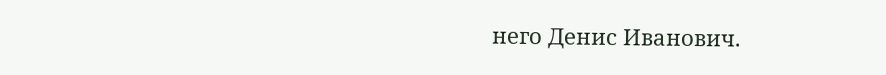него Денис Иванович.